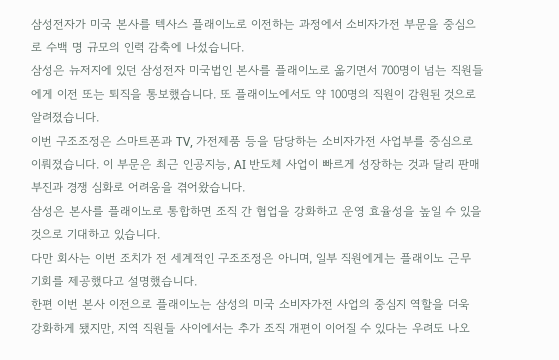삼성전자가 미국 본사를 텍사스 플래이노로 이전하는 과정에서 소비자가전 부문을 중심으로 수백 명 규모의 인력 감축에 나섰습니다.
삼성은 뉴저지에 있던 삼성전자 미국법인 본사를 플래이노로 옮기면서 700명이 넘는 직원들에게 이전 또는 퇴직을 통보했습니다. 또 플래이노에서도 약 100명의 직원이 감원된 것으로 알려졌습니다.
이번 구조조정은 스마트폰과 TV, 가전제품 등을 담당하는 소비자가전 사업부를 중심으로 이뤄졌습니다. 이 부문은 최근 인공지능, AI 반도체 사업이 빠르게 성장하는 것과 달리 판매 부진과 경쟁 심화로 어려움을 겪어왔습니다.
삼성은 본사를 플래이노로 통합하면 조직 간 협업을 강화하고 운영 효율성을 높일 수 있을 것으로 기대하고 있습니다.
다만 회사는 이번 조치가 전 세계적인 구조조정은 아니며, 일부 직원에게는 플래이노 근무 기회를 제공했다고 설명했습니다.
한편 이번 본사 이전으로 플래이노는 삼성의 미국 소비자가전 사업의 중심지 역할을 더욱 강화하게 됐지만, 지역 직원들 사이에서는 추가 조직 개편이 이어질 수 있다는 우려도 나오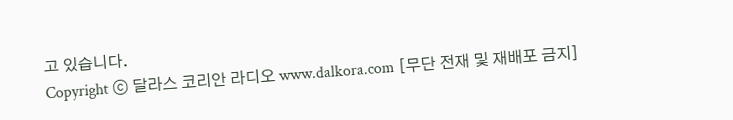고 있습니다.
Copyright ⓒ 달라스 코리안 라디오 www.dalkora.com [무단 전재 및 재배포 금지]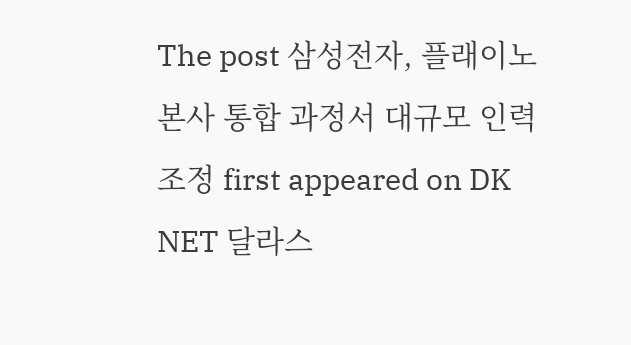The post 삼성전자, 플래이노 본사 통합 과정서 대규모 인력 조정 first appeared on DK NET 달라스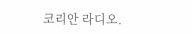코리안 라디오.